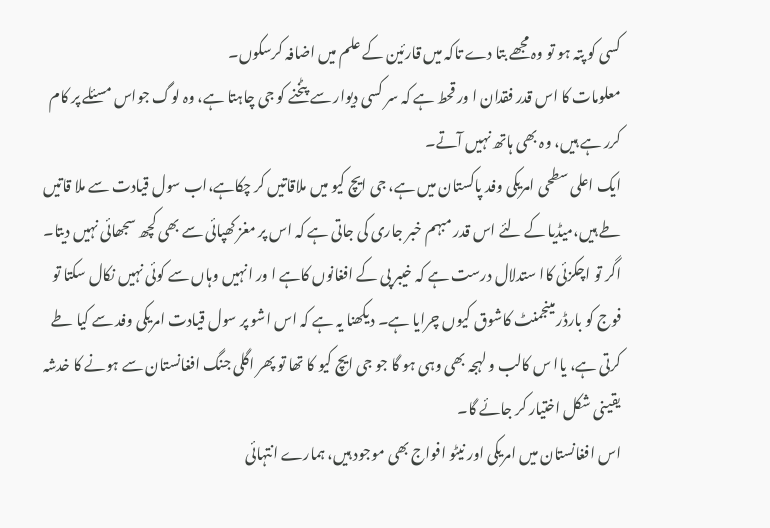کسی کو پتہ ہو تو وہ مجھے بتا دے تاکہ میں قارئین کے علم میں اضافہ کرسکوں۔
معلومات کا اس قدر فقدان ا ور قحط ہے کہ سر کسی دیوار سے پٹخنے کو جی چاہتا ہے، وہ لوگ جواس مسئلے پر کام کرر ہے ہیں، وہ بھی ہاتھ نہیں آتے۔
ایک اعلی سطحی امریکی وفد پاکستان میں ہے، جی ایچ کیو میں ملاقاتیں کر چکاہے،اب سول قیادت سے ملا قاتیں طے ہیں،میڈیا کے لئے اس قدر مبہم خبر جاری کی جاتی ہے کہ اس پر مغز کھپائی سے بھی کچھ سجھائی نہیں دیتا۔
اگر تو اچکزئی کاا ستدلال درست ہے کہ خیبر پی کے افغانوں کاہے ا ور انہیں وہاں سے کوئی نہیں نکال سکتا تو فوج کو بارڈر مینجمنٹ کاشوق کیوں چرایا ہے۔ دیکھنا یہ ہے کہ اس اشو پر سول قیادت امریکی وفد سے کیا طے کرتی ہے، یاا س کالب و لہجہ بھی وہی ہو گا جو جی ایچ کیو کا تھا تو پھر اگلی جنگ افغانستان سے ہونے کا خدشہ یقینی شکل اختیار کر جائے گا۔
اس افغانستان میں امریکی اور نیٹو افواج بھی موجود ہیں، ہمارے انتہائی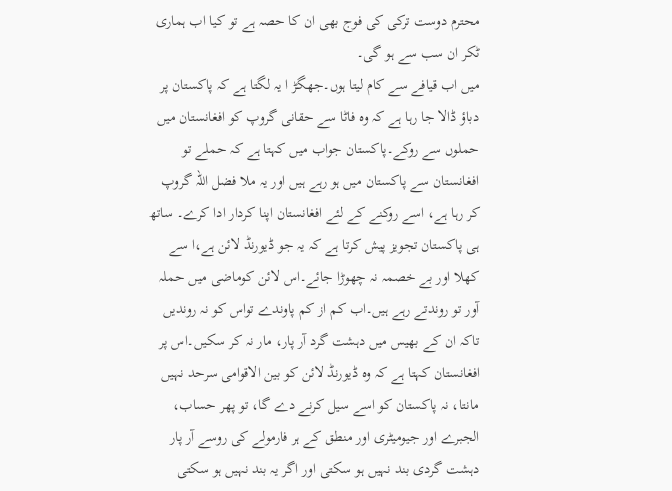محترم دوست ترکی کی فوج بھی ان کا حصہ ہے تو کیا اب ہماری ٹکر ان سب سے ہو گی۔
میں اب قیافے سے کام لیتا ہوں۔جھگڑ ا یہ لگتا ہے کہ پاکستان پر دباؤ ڈالا جا رہا ہے کہ وہ فاٹا سے حقانی گروپ کو افغانستان میں حملوں سے روکے۔پاکستان جواب میں کہتا ہے کہ حملے تو افغانستان سے پاکستان میں ہو رہے ہیں اور یہ ملا فضل اللہ گروپ کر رہا ہے، اسے روکنے کے لئے افغانستان اپنا کردار ادا کرے۔ ساتھ ہی پاکستان تجویز پیش کرتا ہے کہ یہ جو ڈیورنڈ لائن ہے،ا سے کھلا اور بے خصمہ نہ چھوڑا جائے۔اس لائن کوماضی میں حملہ آور تو روندتے رہے ہیں۔اب کم از کم پاوندے تواس کو نہ روندیں تاکہ ان کے بھیس میں دہشت گرد آر پار، مار نہ کر سکیں۔اس پر افغانستان کہتا ہے کہ وہ ڈیورنڈ لائن کو بین الاقوامی سرحد نہیں مانتا، نہ پاکستان کو اسے سیل کرنے دے گا، تو پھر حساب، الجبرے اور جیومیٹری اور منطق کے ہر فارمولے کی روسے آر پار دہشت گردی بند نہیں ہو سکتی اور اگر یہ بند نہیں ہو سکتی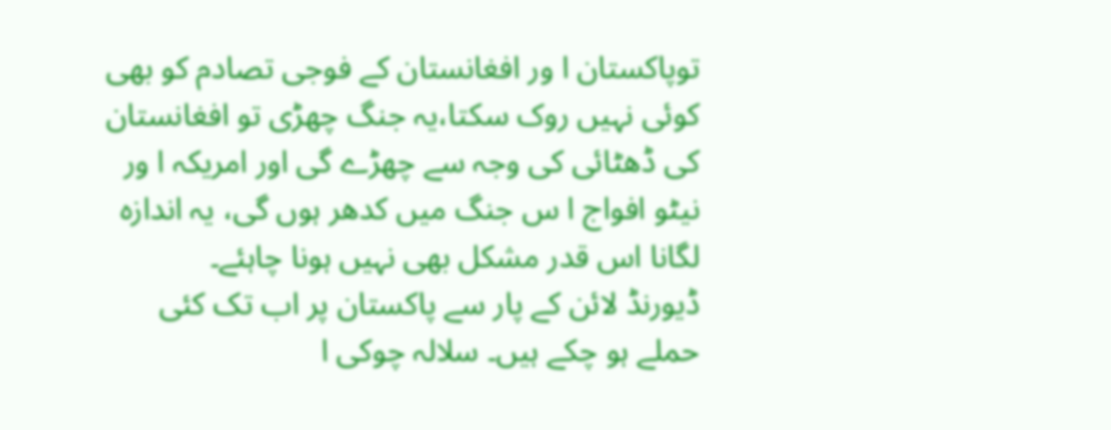توپاکستان ا ور افغانستان کے فوجی تصادم کو بھی کوئی نہیں روک سکتا،یہ جنگ چھڑی تو افغانستان کی ڈھٹائی کی وجہ سے چھڑے گی اور امریکہ ا ور نیٹو افواج ا س جنگ میں کدھر ہوں گی، یہ اندازہ لگانا اس قدر مشکل بھی نہیں ہونا چاہئے۔
ڈیورنڈ لائن کے پار سے پاکستان پر اب تک کئی حملے ہو چکے ہیں۔ سلالہ چوکی ا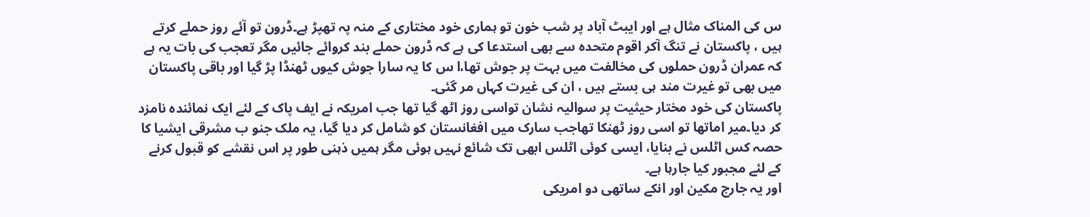س کی المناک مثال ہے اور ایبٹ آباد پر شب خون تو ہماری خود مختاری کے منہ پہ تھپڑ ہے۔ڈرون تو آئے روز حملے کرتے ہیں ، پاکستان نے تنگ آکر اقوم متحدہ سے بھی استدعا کی ہے کہ ڈرون حملے بند کروائے جائیں مگر تعجب کی بات یہ ہے کہ عمران ڈرون حملوں کی مخالفت میں بہت پر جوش تھا،ا س کا یہ سارا جوش کیوں ٹھنڈا پڑ گیا اور باقی پاکستان میں بھی تو غیرت مند ہی بستے ہیں ، ان کی غیرت کہاں مر گئی۔
پاکستان کی خود مختار حیثیت پر سوالیہ نشان تواسی روز اٹھ گیا تھا جب امریکہ نے ایف پاک کے لئے ایک نمائندہ نامزد کر دیا۔میر اماتھا تو اسی روز ٹھنکا تھاجب سارک میں افغانستان کو شامل کر دیا گیا، یہ ملک جنو ب مشرقی ایشیا کا حصہ کس اٹلس نے بنایا، ایسی کوئی اٹلس ابھی تک شائع نہیں ہوئی مگر ہمیں ذہنی طور پر اس نقشے کو قبول کرنے کے لئے مجبور کیا جارہا ہے۔
اور یہ جارج مکین اور انکے ساتھی دو امریکی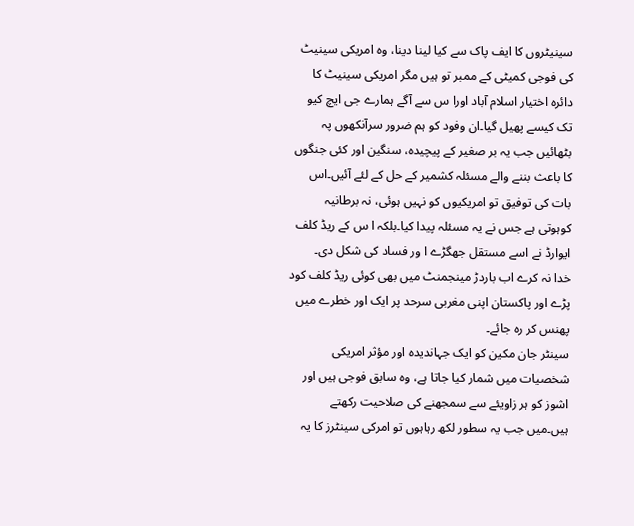سینیٹروں کا ایف پاک سے کیا لینا دینا، وہ امریکی سینیٹ کی فوجی کمیٹی کے ممبر تو ہیں مگر امریکی سینیٹ کا دائرہ اختیار اسلام آباد اورا س سے آگے ہمارے جی ایچ کیو تک کیسے پھیل گیا۔ان وفود کو ہم ضرور سرآنکھوں پہ بٹھائیں جب یہ بر صغیر کے پیچیدہ، سنگین اور کئی جنگوں کا باعث بننے والے مسئلہ کشمیر کے حل کے لئے آئیں۔اس بات کی توفیق تو امریکیوں کو نہیں ہوئی، نہ برطانیہ کوہوتی ہے جس نے یہ مسئلہ پیدا کیا۔بلکہ ا س کے ریڈ کلف ایوارڈ نے اسے مستقل جھگڑے ا ور فساد کی شکل دی۔
خدا نہ کرے اب باردڑ مینجمنٹ میں بھی کوئی ریڈ کلف کود پڑے اور پاکستان اپنی مغربی سرحد پر ایک اور خطرے میں پھنس کر رہ جائے۔
سینٹر جان مکین کو ایک جہاندیدہ اور مؤثر امریکی شخصیات میں شمار کیا جاتا ہے، وہ سابق فوجی ہیں اور اشوز کو ہر زاویئے سے سمجھنے کی صلاحیت رکھتے ہیں۔میں جب یہ سطور لکھ رہاہوں تو امرکی سینٹرز کا یہ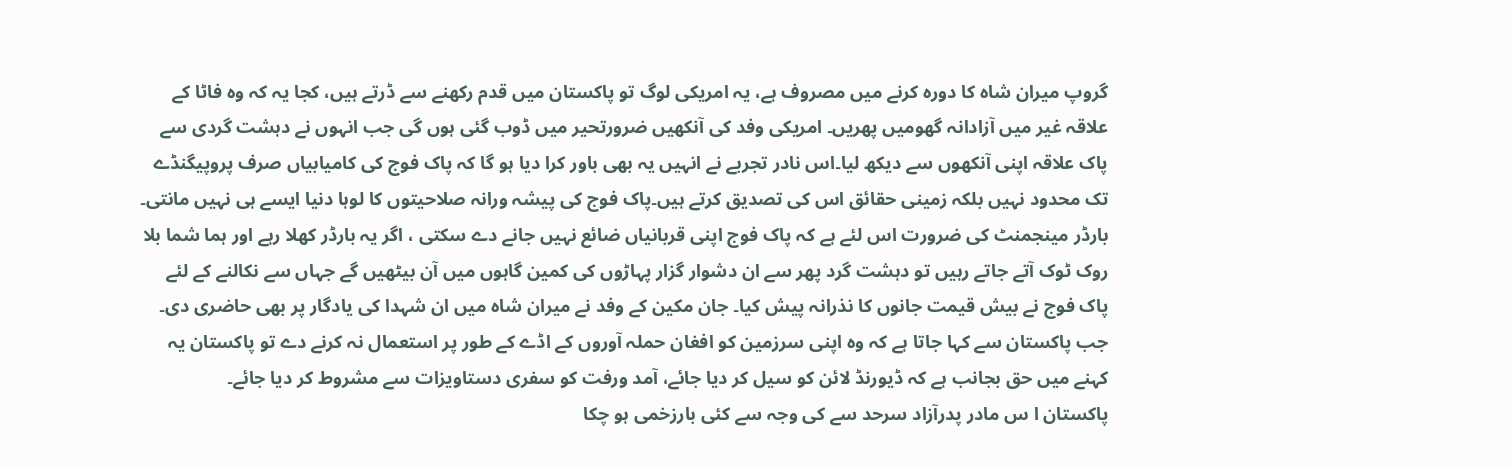گروپ میران شاہ کا دورہ کرنے میں مصروف ہے، یہ امریکی لوگ تو پاکستان میں قدم رکھنے سے ڈرتے ہیں، کجا یہ کہ وہ فاٹا کے علاقہ غیر میں آزادانہ گھومیں پھریں۔ امریکی وفد کی آنکھیں ضرورتحیر میں ڈوب گئی ہوں گی جب انہوں نے دہشت گردی سے پاک علاقہ اپنی آنکھوں سے دیکھ لیا۔اس نادر تجربے نے انہیں یہ بھی باور کرا دیا ہو گا کہ پاک فوج کی کامیابیاں صرف پروپیگنڈے تک محدود نہیں بلکہ زمینی حقائق اس کی تصدیق کرتے ہیں۔پاک فوج کی پیشہ ورانہ صلاحیتوں کا لوہا دنیا ایسے ہی نہیں مانتی۔
بارڈر مینجمنٹ کی ضرورت اس لئے ہے کہ پاک فوج اپنی قربانیاں ضائع نہیں جانے دے سکتی ، اگر یہ بارڈر کھلا رہے اور ہما شما بلا روک ٹوک آتے جاتے رہیں تو دہشت گرد پھر سے ان دشوار گزار پہاڑوں کی کمین گاہوں میں آن بیٹھیں گے جہاں سے نکالنے کے لئے پاک فوج نے بیش قیمت جانوں کا نذرانہ پیش کیا۔ جان مکین کے وفد نے میران شاہ میں ان شہدا کی یادگار پر بھی حاضری دی۔
جب پاکستان سے کہا جاتا ہے کہ وہ اپنی سرزمین کو افغان حملہ آوروں کے اڈے کے طور پر استعمال نہ کرنے دے تو پاکستان یہ کہنے میں حق بجانب ہے کہ ڈیورنڈ لائن کو سیل کر دیا جائے، آمد ورفت کو سفری دستاویزات سے مشروط کر دیا جائے۔
پاکستان ا س مادر پدرآزاد سرحد سے کی وجہ سے کئی بارزخمی ہو چکا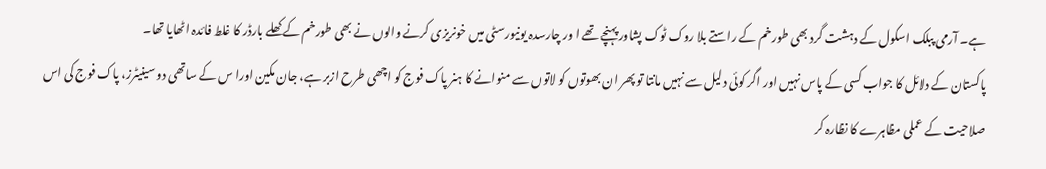ہے۔ آرمی پبلک اسکول کے دہشت گرد بھی طورخم کے راستے بلا روک ٹوک پشاور پہنچے تھے ا ور چارسدہ یونیورسٹی میں خونریزی کرنے والوں نے بھی طورخم کے کھلے بارڈر کا غلط فائدہ اٹھایا تھا۔
پاکستان کے دلائل کا جواب کسی کے پاس نہیں اور اگر کوئی دلیل سے نہیں مانتا تو پھر ان بھوتوں کو لاتوں سے منوانے کا ہنر پاک فوج کو اچھی طرح ازبر ہے، جان مکین اورا س کے ساتھی دو سینیٹرز، پاک فوج کی اس صلاحیت کے عملی مظاہرے کا نظارہ کر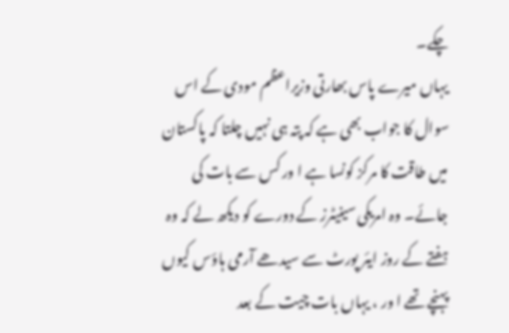چکے۔
یہاں میرے پاس بھارتی وزیراعظم مودی کے اس سوال کا جواب بھی ہے کہ پتہ ہی نہیں چلتا کہ پاکستان میں طاقت کا مرکز کونسا ہے ا ور کس سے بات کی جائے۔ وہ امریکی سینیٹرز کے دورے کو دیکھ لے کہ وہ ہفتے کے روز ایئر پورٹ سے سیدھے آرمی ہاؤس کیوں پہنچے تھے ا ور ، یہاں بات چیت کے بعد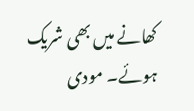کھانے میں بھی شریک ہوئے۔ مودی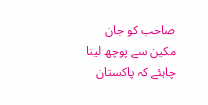صاحب کو جان مکین سے پوچھ لینا چاہئے کہ پاکستان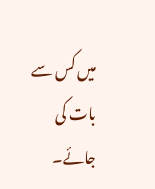میں کس سے بات کی جائے۔